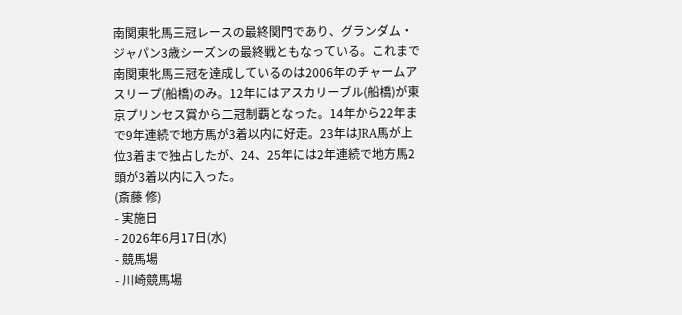南関東牝馬三冠レースの最終関門であり、グランダム・ジャパン3歳シーズンの最終戦ともなっている。これまで南関東牝馬三冠を達成しているのは2006年のチャームアスリープ(船橋)のみ。12年にはアスカリーブル(船橋)が東京プリンセス賞から二冠制覇となった。14年から22年まで9年連続で地方馬が3着以内に好走。23年はJRA馬が上位3着まで独占したが、24、25年には2年連続で地方馬2頭が3着以内に入った。
(斎藤 修)
- 実施日
- 2026年6月17日(水)
- 競馬場
- 川崎競馬場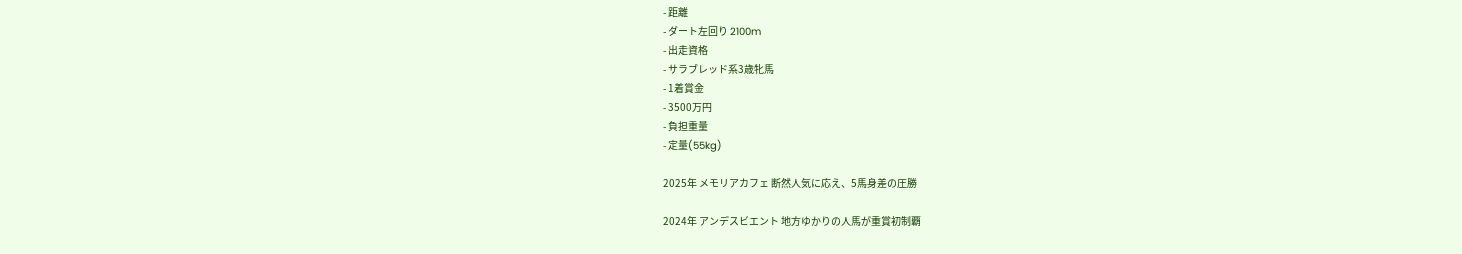- 距離
- ダート左回り 2100m
- 出走資格
- サラブレッド系3歳牝馬
- 1着賞金
- 3500万円
- 負担重量
- 定量(55kg)

2025年 メモリアカフェ 断然人気に応え、5馬身差の圧勝

2024年 アンデスビエント 地方ゆかりの人馬が重賞初制覇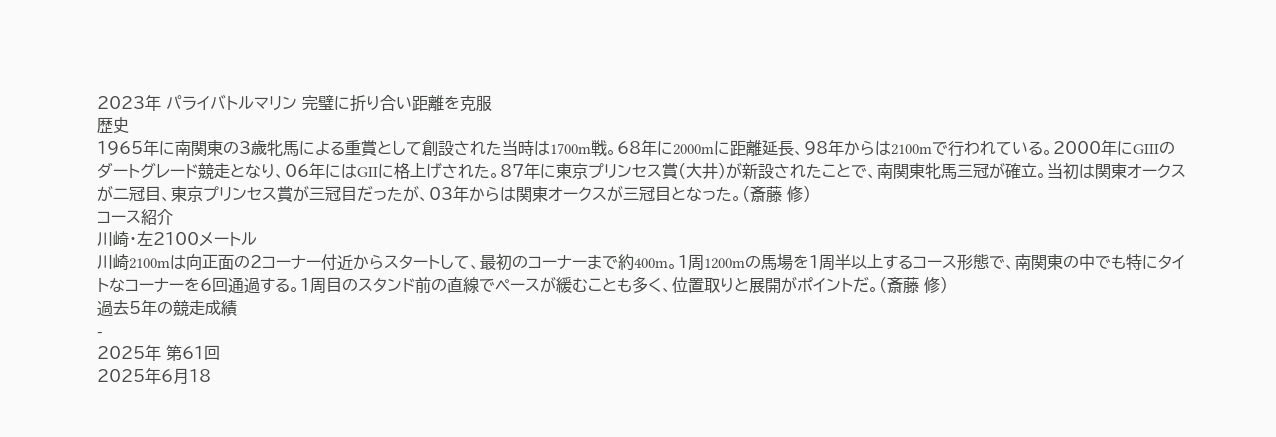2023年 パライバトルマリン 完璧に折り合い距離を克服
歴史
1965年に南関東の3歳牝馬による重賞として創設された当時は1700m戦。68年に2000mに距離延長、98年からは2100mで行われている。2000年にGIIIのダートグレード競走となり、06年にはGIIに格上げされた。87年に東京プリンセス賞(大井)が新設されたことで、南関東牝馬三冠が確立。当初は関東オークスが二冠目、東京プリンセス賞が三冠目だったが、03年からは関東オークスが三冠目となった。(斎藤 修)
コース紹介
川崎・左2100メートル
川崎2100mは向正面の2コーナー付近からスタートして、最初のコーナーまで約400m。1周1200mの馬場を1周半以上するコース形態で、南関東の中でも特にタイトなコーナーを6回通過する。1周目のスタンド前の直線でペースが緩むことも多く、位置取りと展開がポイントだ。(斎藤 修)
過去5年の競走成績
-
2025年 第61回
2025年6月18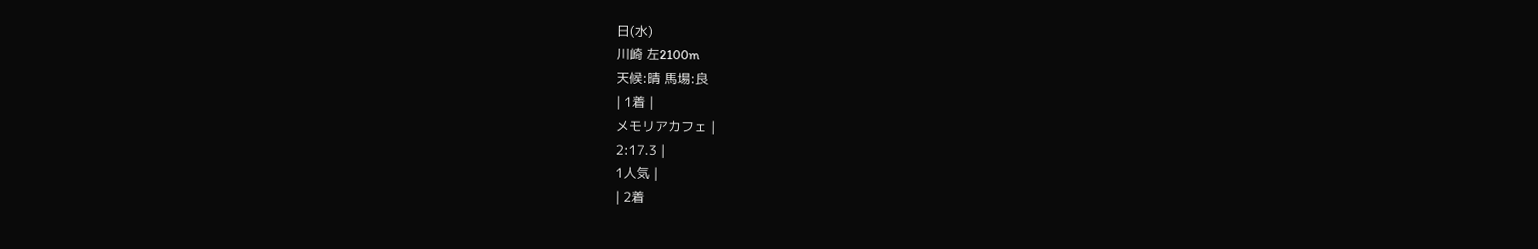日(水)
川崎 左2100m
天候:晴 馬場:良
| 1着 |
メモリアカフェ |
2:17.3 |
1人気 |
| 2着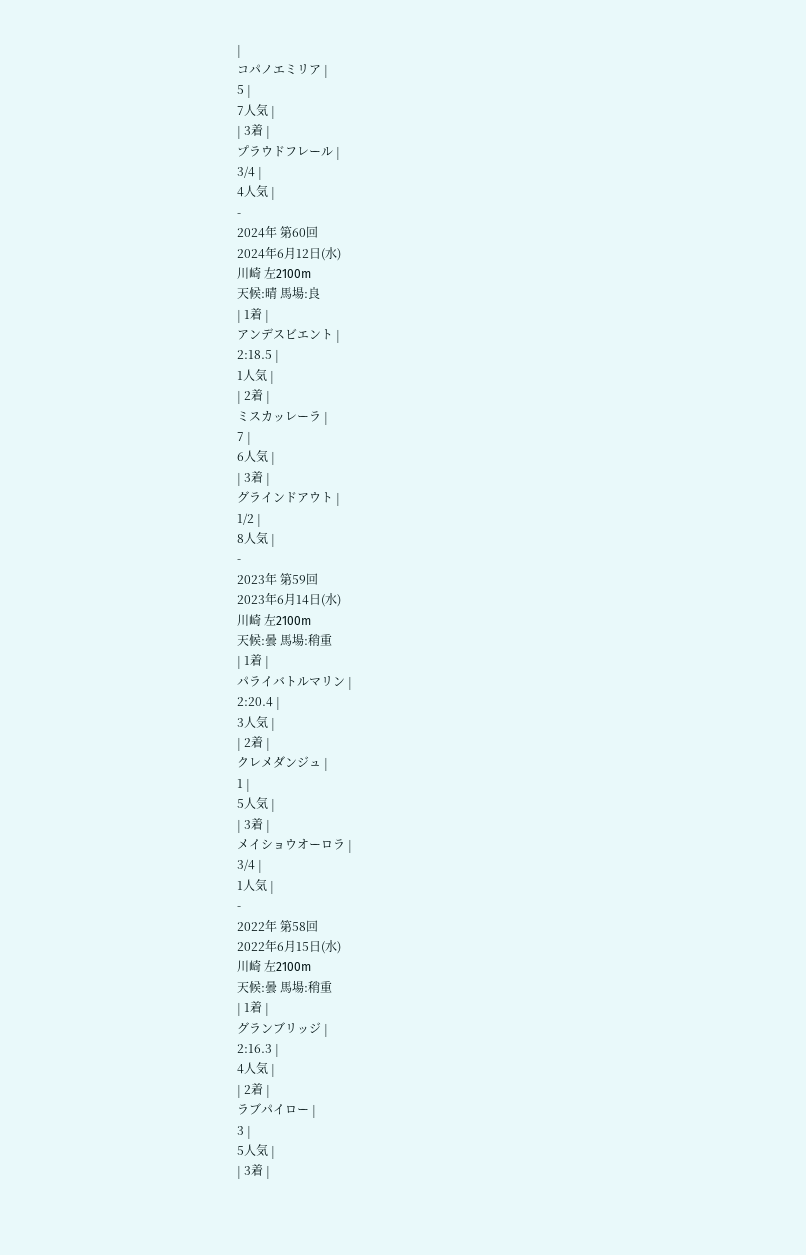|
コパノエミリア |
5 |
7人気 |
| 3着 |
プラウドフレール |
3/4 |
4人気 |
-
2024年 第60回
2024年6月12日(水)
川崎 左2100m
天候:晴 馬場:良
| 1着 |
アンデスビエント |
2:18.5 |
1人気 |
| 2着 |
ミスカッレーラ |
7 |
6人気 |
| 3着 |
グラインドアウト |
1/2 |
8人気 |
-
2023年 第59回
2023年6月14日(水)
川崎 左2100m
天候:曇 馬場:稍重
| 1着 |
パライバトルマリン |
2:20.4 |
3人気 |
| 2着 |
クレメダンジュ |
1 |
5人気 |
| 3着 |
メイショウオーロラ |
3/4 |
1人気 |
-
2022年 第58回
2022年6月15日(水)
川崎 左2100m
天候:曇 馬場:稍重
| 1着 |
グランブリッジ |
2:16.3 |
4人気 |
| 2着 |
ラブパイロー |
3 |
5人気 |
| 3着 |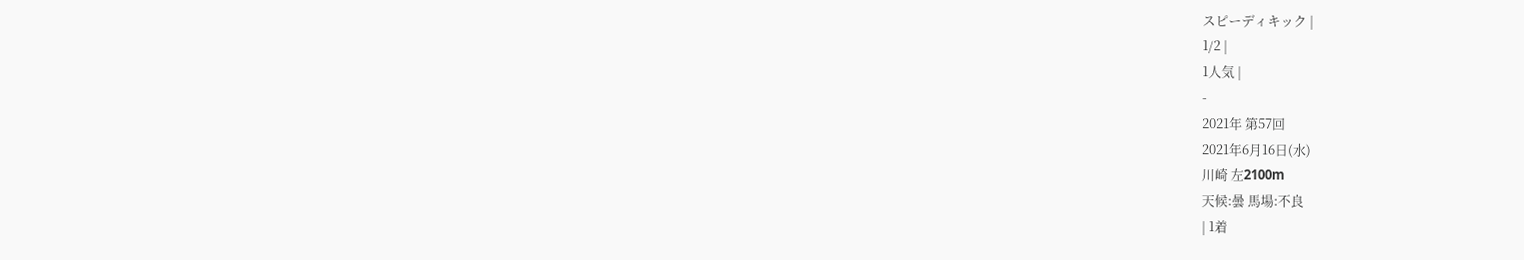スピーディキック |
1/2 |
1人気 |
-
2021年 第57回
2021年6月16日(水)
川崎 左2100m
天候:曇 馬場:不良
| 1着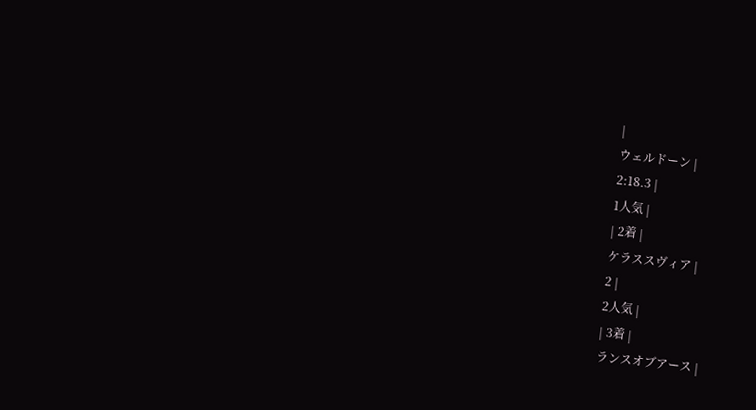|
ウェルドーン |
2:18.3 |
1人気 |
| 2着 |
ケラススヴィア |
2 |
2人気 |
| 3着 |
ランスオブアース |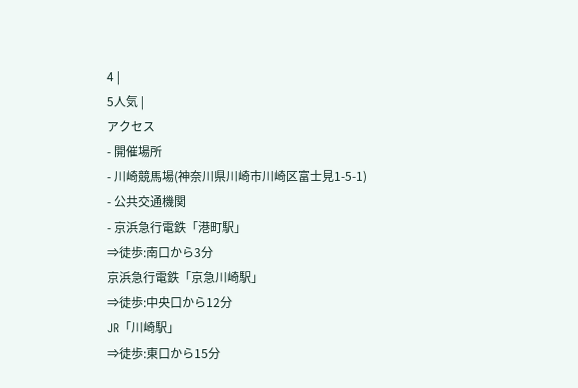4 |
5人気 |
アクセス
- 開催場所
- 川崎競馬場(神奈川県川崎市川崎区富士見1-5-1)
- 公共交通機関
- 京浜急行電鉄「港町駅」
⇒徒歩:南口から3分
京浜急行電鉄「京急川崎駅」
⇒徒歩:中央口から12分
JR「川崎駅」
⇒徒歩:東口から15分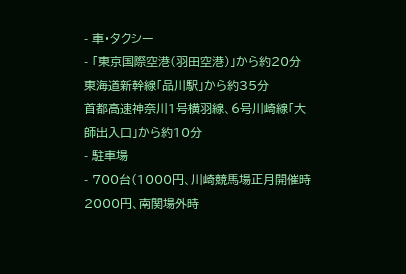- 車・タクシー
- 「東京国際空港(羽田空港)」から約20分
東海道新幹線「品川駅」から約35分
首都高速神奈川1号横羽線、6号川崎線「大師出入口」から約10分
- 駐車場
- 700台(1000円、川崎競馬場正月開催時2000円、南関場外時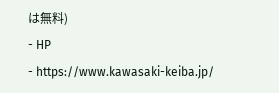は無料)
- HP
- https://www.kawasaki-keiba.jp/